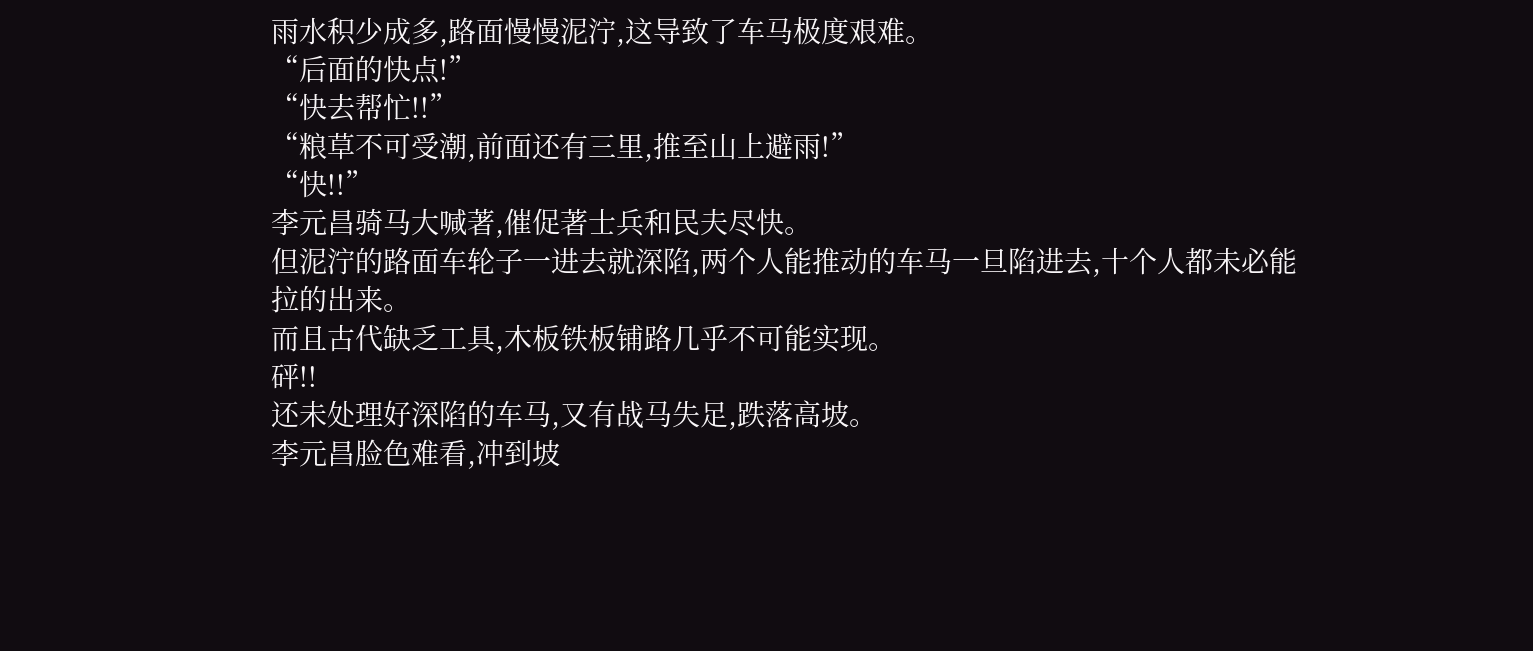雨水积少成多,路面慢慢泥泞,这导致了车马极度艰难。
“后面的快点!”
“快去帮忙!!”
“粮草不可受潮,前面还有三里,推至山上避雨!”
“快!!”
李元昌骑马大喊著,催促著士兵和民夫尽快。
但泥泞的路面车轮子一进去就深陷,两个人能推动的车马一旦陷进去,十个人都未必能拉的出来。
而且古代缺乏工具,木板铁板铺路几乎不可能实现。
砰!!
还未处理好深陷的车马,又有战马失足,跌落高坡。
李元昌脸色难看,冲到坡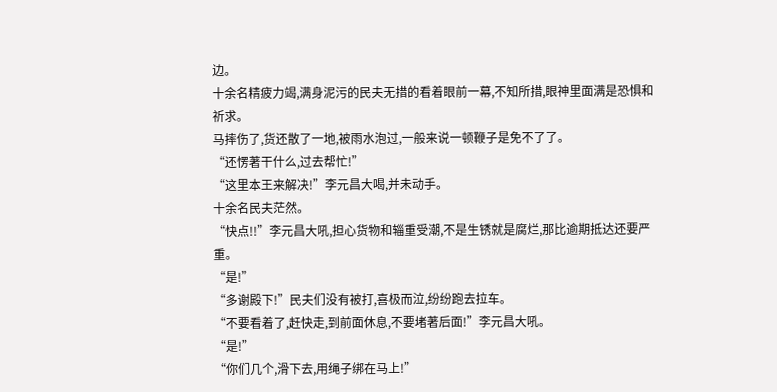边。
十余名精疲力竭,满身泥污的民夫无措的看着眼前一幕,不知所措,眼神里面满是恐惧和祈求。
马摔伤了,货还散了一地,被雨水泡过,一般来说一顿鞭子是免不了了。
“还愣著干什么,过去帮忙!”
“这里本王来解决!”李元昌大喝,并未动手。
十余名民夫茫然。
“快点!!”李元昌大吼,担心货物和辎重受潮,不是生锈就是腐烂,那比逾期抵达还要严重。
“是!”
“多谢殿下!”民夫们没有被打,喜极而泣,纷纷跑去拉车。
“不要看着了,赶快走,到前面休息,不要堵著后面!”李元昌大吼。
“是!”
“你们几个,滑下去,用绳子绑在马上!”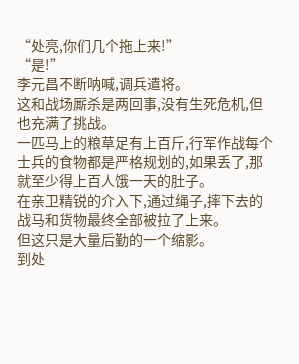“处亮,你们几个拖上来!”
“是!”
李元昌不断呐喊,调兵遣将。
这和战场厮杀是两回事,没有生死危机,但也充满了挑战。
一匹马上的粮草足有上百斤,行军作战每个士兵的食物都是严格规划的,如果丢了,那就至少得上百人饿一天的肚子。
在亲卫精锐的介入下,通过绳子,摔下去的战马和货物最终全部被拉了上来。
但这只是大量后勤的一个缩影。
到处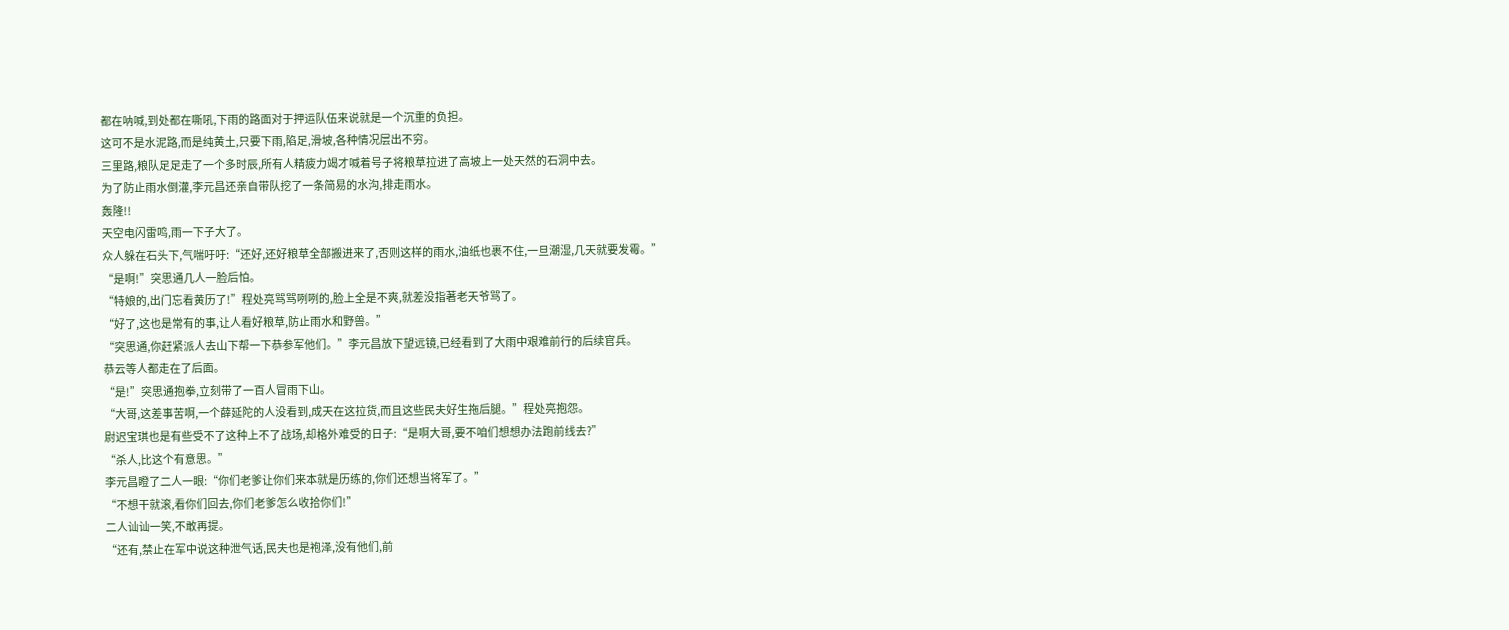都在呐喊,到处都在嘶吼,下雨的路面对于押运队伍来说就是一个沉重的负担。
这可不是水泥路,而是纯黄土,只要下雨,陷足,滑坡,各种情况层出不穷。
三里路,粮队足足走了一个多时辰,所有人精疲力竭才喊着号子将粮草拉进了高坡上一处天然的石洞中去。
为了防止雨水倒灌,李元昌还亲自带队挖了一条简易的水沟,排走雨水。
轰隆!!
天空电闪雷鸣,雨一下子大了。
众人躲在石头下,气喘吁吁:“还好,还好粮草全部搬进来了,否则这样的雨水,油纸也裹不住,一旦潮湿,几天就要发霉。”
“是啊!”突思通几人一脸后怕。
“特娘的,出门忘看黄历了!”程处亮骂骂咧咧的,脸上全是不爽,就差没指著老天爷骂了。
“好了,这也是常有的事,让人看好粮草,防止雨水和野兽。”
“突思通,你赶紧派人去山下帮一下恭参军他们。”李元昌放下望远镜,已经看到了大雨中艰难前行的后续官兵。
恭云等人都走在了后面。
“是!”突思通抱拳,立刻带了一百人冒雨下山。
“大哥,这差事苦啊,一个薛延陀的人没看到,成天在这拉货,而且这些民夫好生拖后腿。”程处亮抱怨。
尉迟宝琪也是有些受不了这种上不了战场,却格外难受的日子:“是啊大哥,要不咱们想想办法跑前线去?”
“杀人,比这个有意思。”
李元昌瞪了二人一眼:“你们老爹让你们来本就是历练的,你们还想当将军了。”
“不想干就滚,看你们回去,你们老爹怎么收拾你们!”
二人讪讪一笑,不敢再提。
“还有,禁止在军中说这种泄气话,民夫也是袍泽,没有他们,前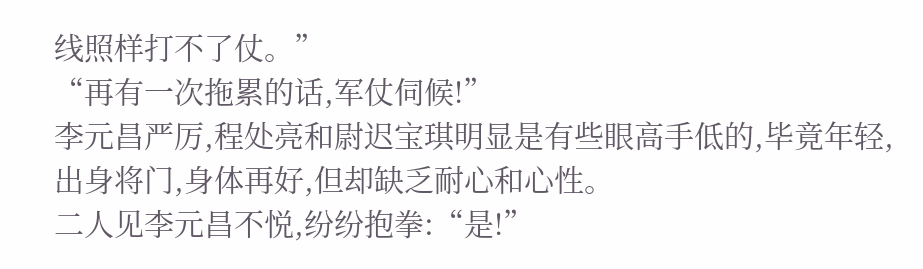线照样打不了仗。”
“再有一次拖累的话,军仗伺候!”
李元昌严厉,程处亮和尉迟宝琪明显是有些眼高手低的,毕竟年轻,出身将门,身体再好,但却缺乏耐心和心性。
二人见李元昌不悦,纷纷抱拳:“是!”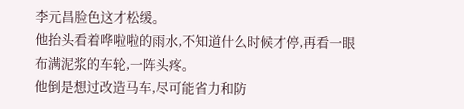李元昌脸色这才松缓。
他抬头看着哗啦啦的雨水,不知道什么时候才停,再看一眼布满泥浆的车轮,一阵头疼。
他倒是想过改造马车,尽可能省力和防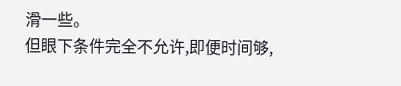滑一些。
但眼下条件完全不允许,即便时间够,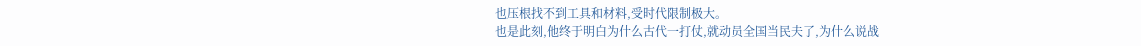也压根找不到工具和材料,受时代限制极大。
也是此刻,他终于明白为什么古代一打仗,就动员全国当民夫了,为什么说战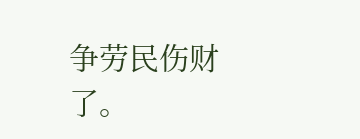争劳民伤财了。